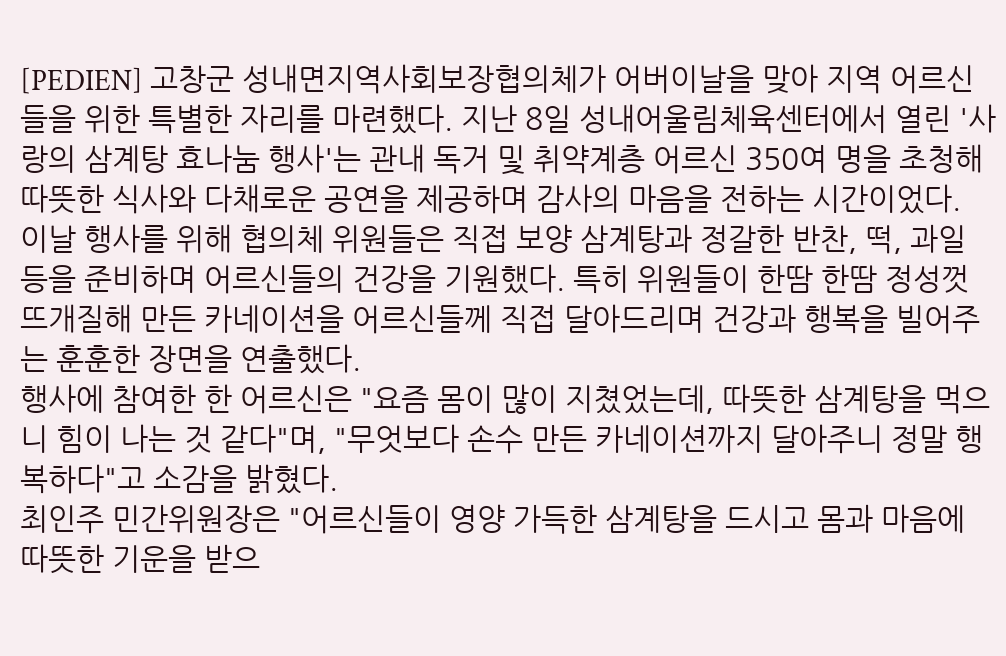[PEDIEN] 고창군 성내면지역사회보장협의체가 어버이날을 맞아 지역 어르신들을 위한 특별한 자리를 마련했다. 지난 8일 성내어울림체육센터에서 열린 '사랑의 삼계탕 효나눔 행사'는 관내 독거 및 취약계층 어르신 350여 명을 초청해 따뜻한 식사와 다채로운 공연을 제공하며 감사의 마음을 전하는 시간이었다.
이날 행사를 위해 협의체 위원들은 직접 보양 삼계탕과 정갈한 반찬, 떡, 과일 등을 준비하며 어르신들의 건강을 기원했다. 특히 위원들이 한땀 한땀 정성껏 뜨개질해 만든 카네이션을 어르신들께 직접 달아드리며 건강과 행복을 빌어주는 훈훈한 장면을 연출했다.
행사에 참여한 한 어르신은 "요즘 몸이 많이 지쳤었는데, 따뜻한 삼계탕을 먹으니 힘이 나는 것 같다"며, "무엇보다 손수 만든 카네이션까지 달아주니 정말 행복하다"고 소감을 밝혔다.
최인주 민간위원장은 "어르신들이 영양 가득한 삼계탕을 드시고 몸과 마음에 따뜻한 기운을 받으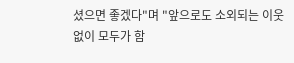셨으면 좋겠다"며 "앞으로도 소외되는 이웃 없이 모두가 함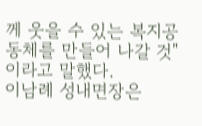께 웃을 수 있는 복지공동체를 만들어 나갈 것"이라고 말했다.
이남례 성내면장은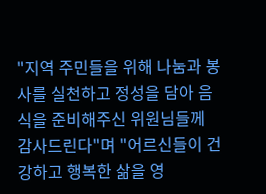"지역 주민들을 위해 나눔과 봉사를 실천하고 정성을 담아 음식을 준비해주신 위원님들께 감사드린다"며 "어르신들이 건강하고 행복한 삶을 영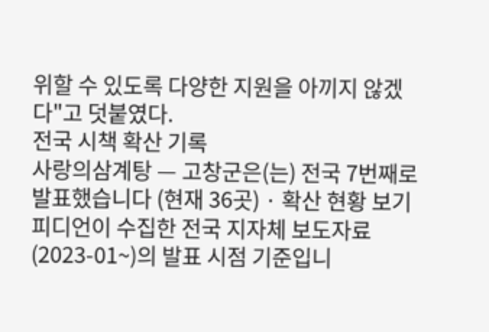위할 수 있도록 다양한 지원을 아끼지 않겠다"고 덧붙였다.
전국 시책 확산 기록
사랑의삼계탕 — 고창군은(는) 전국 7번째로 발표했습니다 (현재 36곳) · 확산 현황 보기
피디언이 수집한 전국 지자체 보도자료(2023-01~)의 발표 시점 기준입니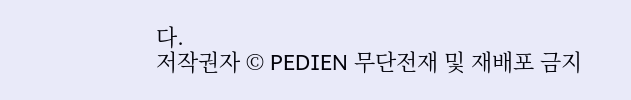다.
저작권자 © PEDIEN 무단전재 및 재배포 금지